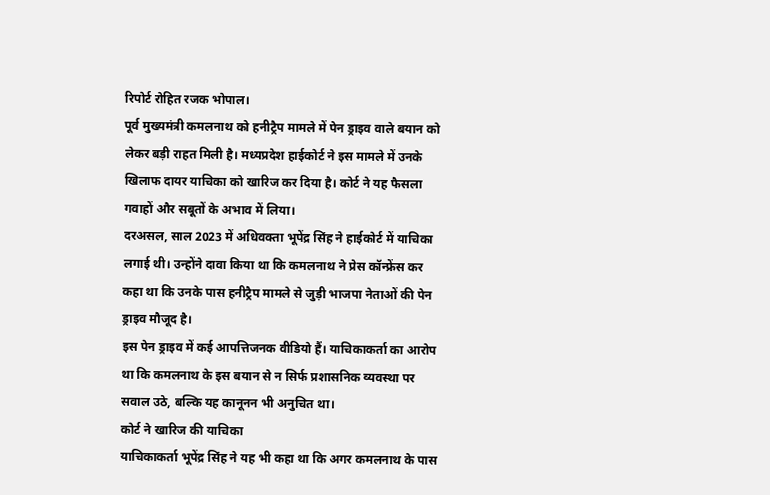रिपोर्ट रोहित रजक भोपाल।
पूर्व मुख्यमंत्री कमलनाथ को हनीट्रैप मामले में पेन ड्राइव वाले बयान को लेकर बड़ी राहत मिली है। मध्यप्रदेश हाईकोर्ट ने इस मामले में उनके खिलाफ दायर याचिका को खारिज कर दिया है। कोर्ट ने यह फैसला गवाहों और सबूतों के अभाव में लिया।
दरअसल, साल 2023 में अधिवक्ता भूपेंद्र सिंह ने हाईकोर्ट में याचिका लगाई थी। उन्होंने दावा किया था कि कमलनाथ ने प्रेस कॉन्फ्रेंस कर कहा था कि उनके पास हनीट्रैप मामले से जुड़ी भाजपा नेताओं की पेन ड्राइव मौजूद है।
इस पेन ड्राइव में कई आपत्तिजनक वीडियो हैं। याचिकाकर्ता का आरोप था कि कमलनाथ के इस बयान से न सिर्फ प्रशासनिक व्यवस्था पर सवाल उठे, बल्कि यह कानूनन भी अनुचित था।
कोर्ट ने खारिज की याचिका
याचिकाकर्ता भूपेंद्र सिंह ने यह भी कहा था कि अगर कमलनाथ के पास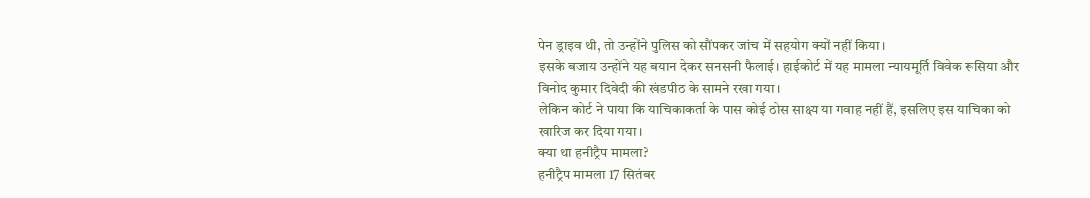पेन ड्राइव थी, तो उन्होंने पुलिस को सौंपकर जांच में सहयोग क्यों नहीं किया।
इसके बजाय उन्होंने यह बयान देकर सनसनी फैलाई। हाईकोर्ट में यह मामला न्यायमूर्ति विवेक रूसिया और विनोद कुमार दिवेदी की खंडपीठ के सामने रखा गया।
लेकिन कोर्ट ने पाया कि याचिकाकर्ता के पास कोई ठोस साक्ष्य या गवाह नहीं हैं, इसलिए इस याचिका को खारिज कर दिया गया।
क्या था हनीट्रैप मामला?
हनीट्रैप मामला 17 सितंबर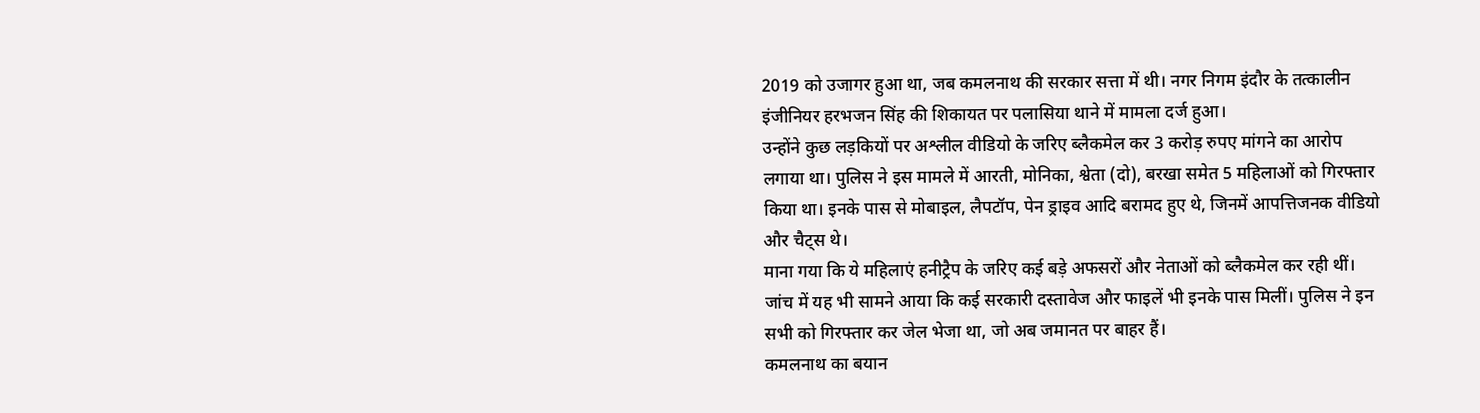2019 को उजागर हुआ था, जब कमलनाथ की सरकार सत्ता में थी। नगर निगम इंदौर के तत्कालीन इंजीनियर हरभजन सिंह की शिकायत पर पलासिया थाने में मामला दर्ज हुआ।
उन्होंने कुछ लड़कियों पर अश्लील वीडियो के जरिए ब्लैकमेल कर 3 करोड़ रुपए मांगने का आरोप लगाया था। पुलिस ने इस मामले में आरती, मोनिका, श्वेता (दो), बरखा समेत 5 महिलाओं को गिरफ्तार किया था। इनके पास से मोबाइल, लैपटॉप, पेन ड्राइव आदि बरामद हुए थे, जिनमें आपत्तिजनक वीडियो और चैट्स थे।
माना गया कि ये महिलाएं हनीट्रैप के जरिए कई बड़े अफसरों और नेताओं को ब्लैकमेल कर रही थीं। जांच में यह भी सामने आया कि कई सरकारी दस्तावेज और फाइलें भी इनके पास मिलीं। पुलिस ने इन सभी को गिरफ्तार कर जेल भेजा था, जो अब जमानत पर बाहर हैं।
कमलनाथ का बयान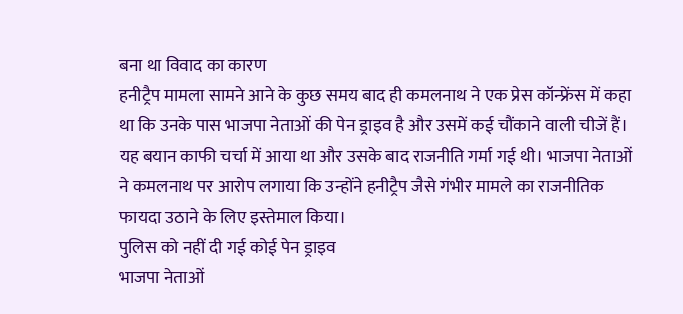बना था विवाद का कारण
हनीट्रैप मामला सामने आने के कुछ समय बाद ही कमलनाथ ने एक प्रेस कॉन्फ्रेंस में कहा था कि उनके पास भाजपा नेताओं की पेन ड्राइव है और उसमें कई चौंकाने वाली चीजें हैं। यह बयान काफी चर्चा में आया था और उसके बाद राजनीति गर्मा गई थी। भाजपा नेताओं ने कमलनाथ पर आरोप लगाया कि उन्होंने हनीट्रैप जैसे गंभीर मामले का राजनीतिक फायदा उठाने के लिए इस्तेमाल किया।
पुलिस को नहीं दी गई कोई पेन ड्राइव
भाजपा नेताओं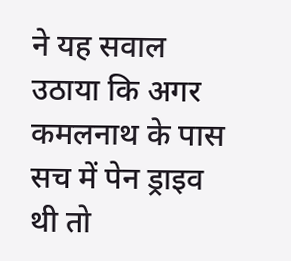ने यह सवाल उठाया कि अगर कमलनाथ के पास सच में पेन ड्राइव थी तो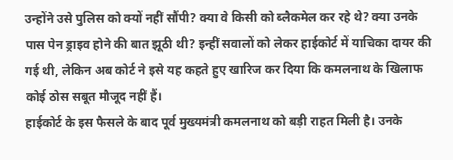उन्होंने उसे पुलिस को क्यों नहीं सौंपी? क्या वे किसी को ब्लैकमेल कर रहे थे? क्या उनके पास पेन ड्राइव होने की बात झूठी थी? इन्हीं सवालों को लेकर हाईकोर्ट में याचिका दायर की गई थी, लेकिन अब कोर्ट ने इसे यह कहते हुए खारिज कर दिया कि कमलनाथ के खिलाफ कोई ठोस सबूत मौजूद नहीं हैं।
हाईकोर्ट के इस फैसले के बाद पूर्व मुख्यमंत्री कमलनाथ को बड़ी राहत मिली है। उनके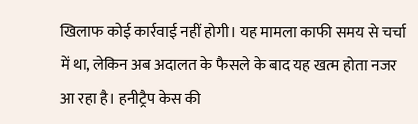खिलाफ कोई कार्रवाई नहीं होगी। यह मामला काफी समय से चर्चा में था, लेकिन अब अदालत के फैसले के बाद यह खत्म होता नजर आ रहा है। हनीट्रैप केस की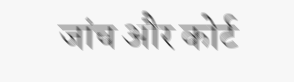जांच और कोर्ट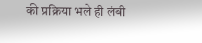की प्रक्रिया भले ही लंबी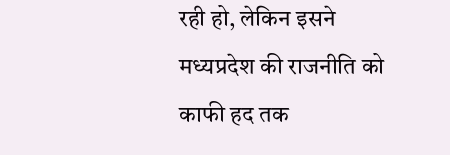रही हो, लेकिन इसने मध्यप्रदेश की राजनीति को काफी हद तक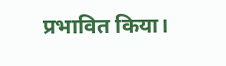प्रभावित किया।